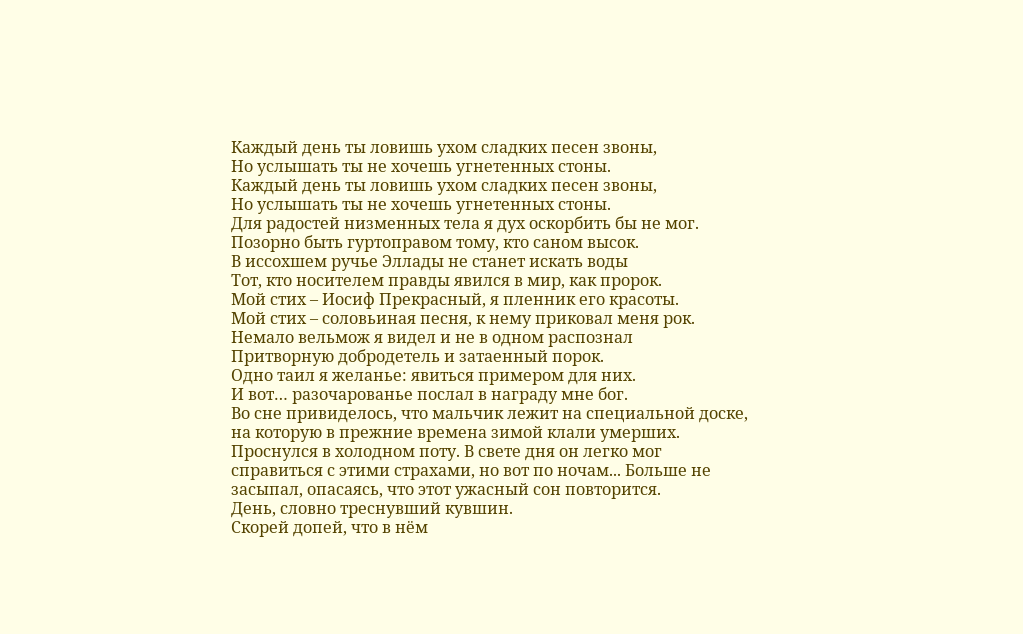Каждый день ты ловишь ухом сладких песен звоны,
Но услышать ты не хочешь угнетенных стоны.
Каждый день ты ловишь ухом сладких песен звоны,
Но услышать ты не хочешь угнетенных стоны.
Для радостей низменных тела я дух оскорбить бы не мог.
Позорно быть гуртоправом тому, кто саном высок.
В иссохшем ручье Эллады не станет искать воды
Тот, кто носителем правды явился в мир, как пророк.
Мой стих – Иосиф Прекрасный, я пленник его красоты.
Мой стих – соловьиная песня, к нему приковал меня рок.
Немало вельмож я видел и не в одном распознал
Притворную добродетель и затаенный порок.
Одно таил я желанье: явиться примером для них.
И вот… разочарованье послал в награду мне бог.
Во сне привиделось, что мальчик лежит на специальной доске, на которую в прежние времена зимой клали умерших. Проснулся в холодном поту. В свете дня он легко мог справиться с этими страхами, но вот по ночам... Больше не засыпал, опасаясь, что этот ужасный сон повторится.
День, словно треснувший кувшин.
Скорей допей, что в нём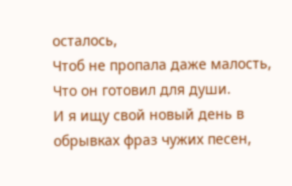осталось,
Чтоб не пропала даже малость,
Что он готовил для души.
И я ищу свой новый день в обрывках фраз чужих песен,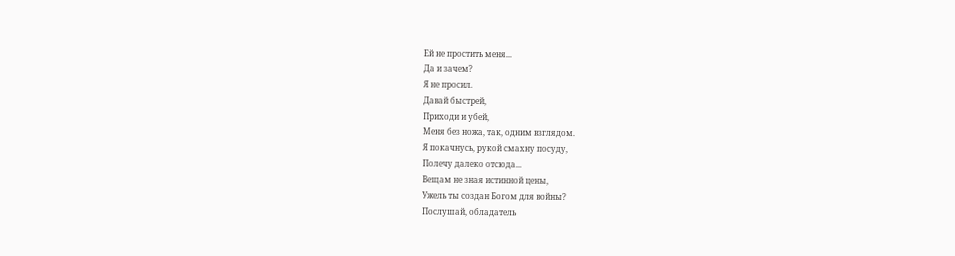Ей не простить меня...
Да и зачем?
Я не просил.
Давай быстрей,
Приходи и убей,
Меня без ножа, так, одним взглядом.
Я покачнусь, рукой смахну посуду,
Полечу далеко отсюда...
Вещам не зная истинной цены,
Ужель ты создан Богом для войны?
Послушай, обладатель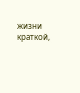жизни краткой,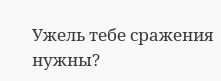Ужель тебе сражения нужны?